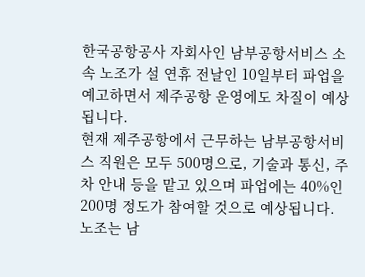한국공항공사 자회사인 남부공항서비스 소속 노조가 설 연휴 전날인 10일부터 파업을 예고하면서 제주공항 운영에도 차질이 예상됩니다.
현재 제주공항에서 근무하는 남부공항서비스 직원은 모두 500명으로, 기술과 통신, 주차 안내 등을 맡고 있으며 파업에는 40%인 200명 정도가 참여할 것으로 예상됩니다.
노조는 남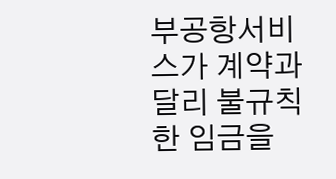부공항서비스가 계약과 달리 불규칙한 임금을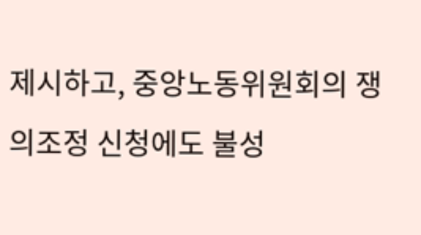제시하고, 중앙노동위원회의 쟁의조정 신청에도 불성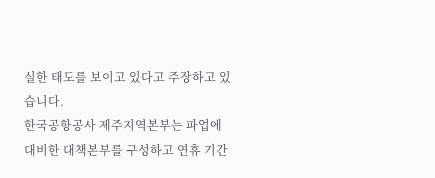실한 태도를 보이고 있다고 주장하고 있습니다.
한국공항공사 제주지역본부는 파업에 대비한 대책본부를 구성하고 연휴 기간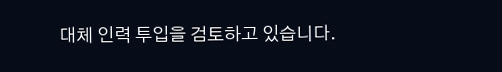대체 인력 투입을 검토하고 있습니다.